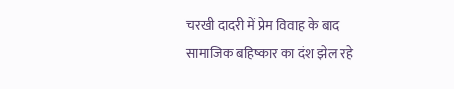चरखी दादरी में प्रेम विवाह के बाद सामाजिक बहिष्कार का दंश झेल रहे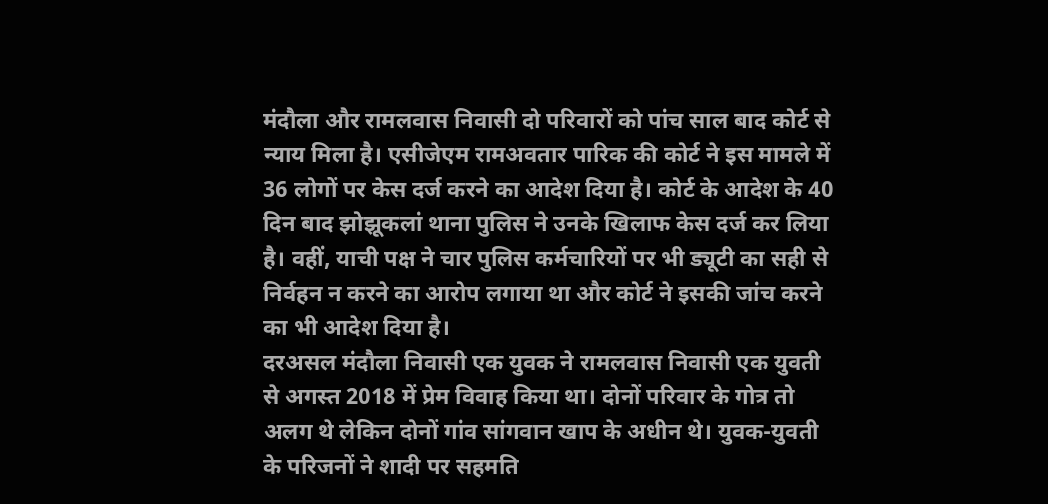मंदौला और रामलवास निवासी दो परिवारों को पांच साल बाद कोर्ट से न्याय मिला है। एसीजेएम रामअवतार पारिक की कोर्ट ने इस मामले में 36 लोगों पर केस दर्ज करने का आदेश दिया है। कोर्ट के आदेश के 40 दिन बाद झोझूकलां थाना पुलिस ने उनके खिलाफ केस दर्ज कर लिया है। वहीं, याची पक्ष ने चार पुलिस कर्मचारियों पर भी ड्यूटी का सही से निर्वहन न करने का आरोप लगाया था और कोर्ट ने इसकी जांच करने का भी आदेश दिया है।
दरअसल मंदौला निवासी एक युवक ने रामलवास निवासी एक युवती से अगस्त 2018 में प्रेम विवाह किया था। दोनों परिवार के गोत्र तो अलग थे लेकिन दोनों गांव सांगवान खाप के अधीन थे। युवक-युवती के परिजनों ने शादी पर सहमति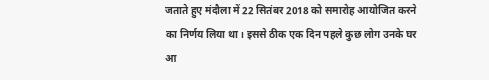जताते हुए मंदौला में 22 सितंबर 2018 को समारोह आयोजित करने का निर्णय लिया था। इससे ठीक एक दिन पहले कुछ लोग उनके घर आ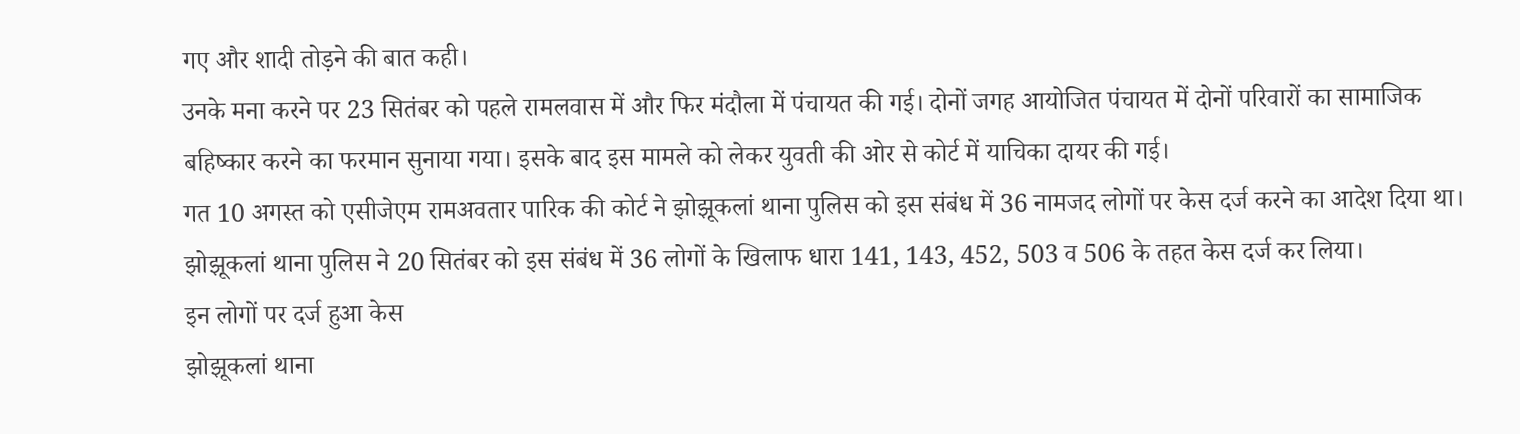गए और शादी तोड़ने की बात कही।
उनके मना करने पर 23 सितंबर को पहले रामलवास में और फिर मंदौला में पंचायत की गई। दोनों जगह आयोजित पंचायत में दोनों परिवारों का सामाजिक बहिष्कार करने का फरमान सुनाया गया। इसके बाद इस मामले को लेकर युवती की ओर से कोर्ट में याचिका दायर की गई।
गत 10 अगस्त को एसीजेएम रामअवतार पारिक की कोर्ट ने झोझूकलां थाना पुलिस को इस संबंध में 36 नामजद लोगों पर केस दर्ज करने का आदेश दिया था। झोझूकलां थाना पुलिस ने 20 सितंबर को इस संबंध में 36 लोगों के खिलाफ धारा 141, 143, 452, 503 व 506 के तहत केस दर्ज कर लिया।
इन लोगों पर दर्ज हुआ केस
झोझूकलां थाना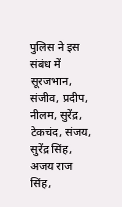पुलिस ने इस संबंध में सूरजभान, संजीव, प्रदीप, नीलम, सुरेंद्र, टेकचंद, संजय, सुरेंद्र सिंह, अजय राज सिंह,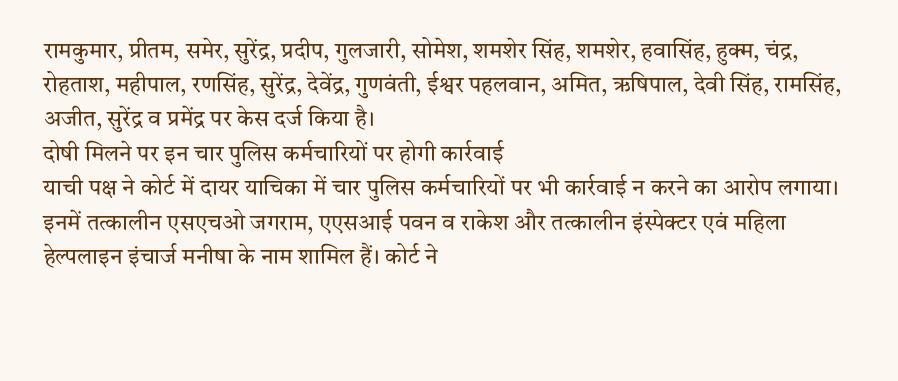रामकुमार, प्रीतम, समेर, सुरेंद्र, प्रदीप, गुलजारी, सोमेश, शमशेर सिंह, शमशेर, हवासिंह, हुक्म, चंद्र, रोहताश, महीपाल, रणसिंह, सुरेंद्र, देवेंद्र, गुणवंती, ईश्वर पहलवान, अमित, ऋषिपाल, देवी सिंह, रामसिंह, अजीत, सुरेंद्र व प्रमेंद्र पर केस दर्ज किया है।
दोषी मिलने पर इन चार पुलिस कर्मचारियों पर होगी कार्रवाई
याची पक्ष ने कोर्ट में दायर याचिका में चार पुलिस कर्मचारियों पर भी कार्रवाई न करने का आरोप लगाया। इनमें तत्कालीन एसएचओ जगराम, एएसआई पवन व राकेश और तत्कालीन इंस्पेक्टर एवं महिला हेल्पलाइन इंचार्ज मनीषा के नाम शामिल हैं। कोर्ट ने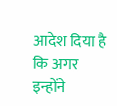आदेश दिया है कि अगर इन्होंने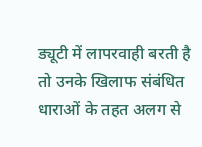ड्यूटी में लापरवाही बरती है तो उनके खिलाफ संबंधित धाराओं के तहत अलग से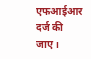एफआईआर दर्ज की जाए।